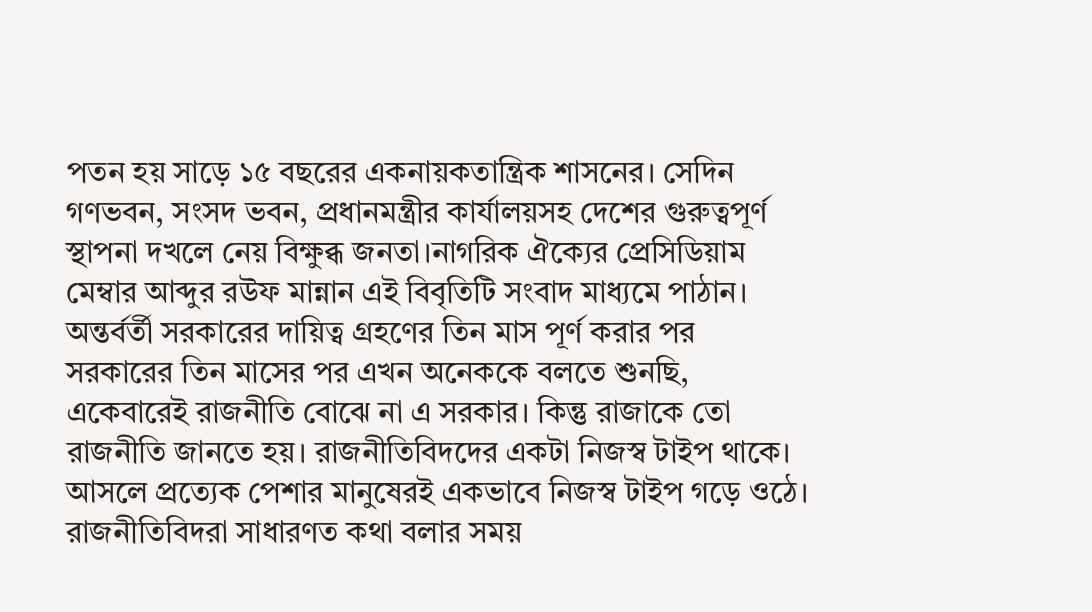পতন হয় সাড়ে ১৫ বছরের একনায়কতান্ত্রিক শাসনের। সেদিন গণভবন, সংসদ ভবন, প্রধানমন্ত্রীর কার্যালয়সহ দেশের গুরুত্বপূর্ণ স্থাপনা দখলে নেয় বিক্ষুব্ধ জনতা।নাগরিক ঐক্যের প্রেসিডিয়াম মেম্বার আব্দুর রউফ মান্নান এই বিবৃতিটি সংবাদ মাধ্যমে পাঠান।
অন্তর্বর্তী সরকারের দায়িত্ব গ্রহণের তিন মাস পূর্ণ করার পর সরকারের তিন মাসের পর এখন অনেককে বলতে শুনছি, একেবারেই রাজনীতি বোঝে না এ সরকার। কিন্তু রাজাকে তো রাজনীতি জানতে হয়। রাজনীতিবিদদের একটা নিজস্ব টাইপ থাকে। আসলে প্রত্যেক পেশার মানুষেরই একভাবে নিজস্ব টাইপ গড়ে ওঠে। রাজনীতিবিদরা সাধারণত কথা বলার সময়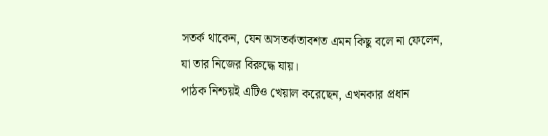সতর্ক থাকেন, যেন অসতর্কতাবশত এমন কিছু বলে না ফেলেন, যা তার নিজের বিরুদ্ধে যায়।
পাঠক নিশ্চয়ই এটিও খেয়াল করেছেন, এখনকার প্রধান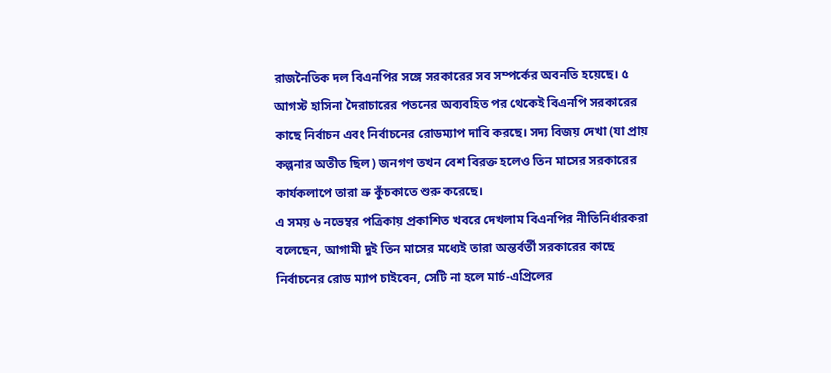রাজনৈতিক দল বিএনপির সঙ্গে সরকারের সব সম্পর্কের অবনতি হয়েছে। ৫ আগস্ট হাসিনা দৈরাচারের পতনের অব্যবহিত পর থেকেই বিএনপি সরকারের কাছে নির্বাচন এবং নির্বাচনের রোডম্যাপ দাবি করছে। সদ্য বিজয় দেখা (যা প্রায় কল্পনার অতীত ছিল) জনগণ তখন বেশ বিরক্ত হলেও তিন মাসের সরকারের কার্যকলাপে তারা ভ্রু কুঁচকাতে শুরু করেছে।
এ সময় ৬ নভেম্বর পত্রিকায় প্রকাশিত খবরে দেখলাম বিএনপির নীতিনির্ধারকরা বলেছেন, আগামী দুই তিন মাসের মধ্যেই তারা অন্তর্বর্তী সরকারের কাছে নির্বাচনের রোড ম্যাপ চাইবেন, সেটি না হলে মার্চ-এপ্রিলের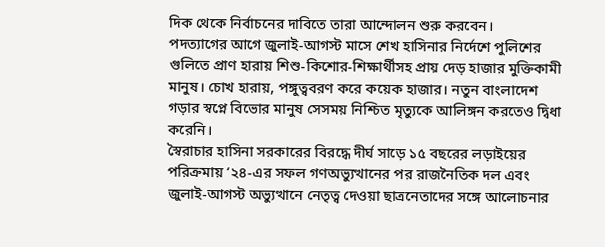দিক থেকে নির্বাচনের দাবিতে তারা আন্দোলন শুরু করবেন।
পদত্যাগের আগে জুলাই-আগস্ট মাসে শেখ হাসিনার নির্দেশে পুলিশের গুলিতে প্রাণ হারায় শিশু-কিশোর-শিক্ষার্থীসহ প্রায় দেড় হাজার মুক্তিকামী মানুষ। চোখ হারায়, পঙ্গুত্ববরণ করে কয়েক হাজার। নতুন বাংলাদেশ গড়ার স্বপ্নে বিভোর মানুষ সেসময় নিশ্চিত মৃত্যুকে আলিঙ্গন করতেও দ্বিধা করেনি।
স্বৈরাচার হাসিনা সরকারের বিরদ্ধে দীর্ঘ সাড়ে ১৫ বছরের লড়াইয়ের পরিক্রমায় ‘২৪-এর সফল গণঅভ্যুত্থানের পর রাজনৈতিক দল এবং জুলাই-আগস্ট অভ্যুত্থানে নেতৃত্ব দেওয়া ছাত্রনেতাদের সঙ্গে আলোচনার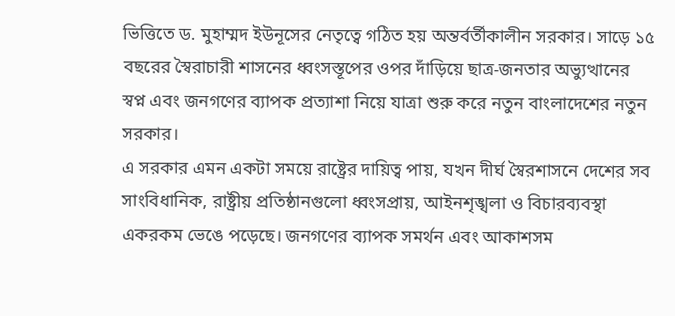ভিত্তিতে ড. মুহাম্মদ ইউনূসের নেতৃত্বে গঠিত হয় অন্তর্বর্তীকালীন সরকার। সাড়ে ১৫ বছরের স্বৈরাচারী শাসনের ধ্বংসস্তূপের ওপর দাঁড়িয়ে ছাত্র-জনতার অভ্যুত্থানের স্বপ্ন এবং জনগণের ব্যাপক প্রত্যাশা নিয়ে যাত্রা শুরু করে নতুন বাংলাদেশের নতুন সরকার।
এ সরকার এমন একটা সময়ে রাষ্ট্রের দায়িত্ব পায়, যখন দীর্ঘ স্বৈরশাসনে দেশের সব সাংবিধানিক, রাষ্ট্রীয় প্রতিষ্ঠানগুলো ধ্বংসপ্রায়, আইনশৃঙ্খলা ও বিচারব্যবস্থা একরকম ভেঙে পড়েছে। জনগণের ব্যাপক সমর্থন এবং আকাশসম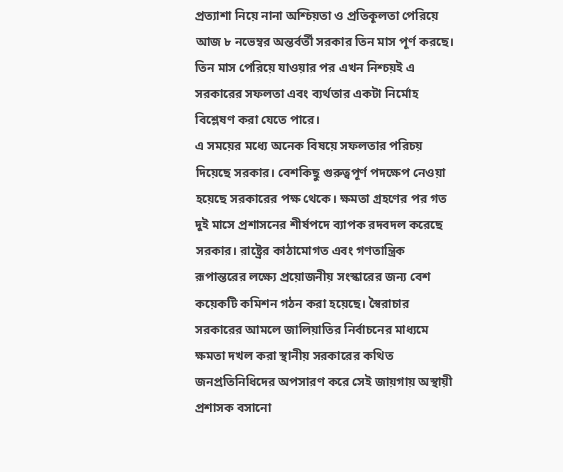প্রত্যাশা নিয়ে নানা অশ্চিয়তা ও প্রতিকূলতা পেরিয়ে আজ ৮ নভেম্বর অন্তর্বর্তী সরকার তিন মাস পূর্ণ করছে। তিন মাস পেরিয়ে যাওয়ার পর এখন নিশ্চয়ই এ সরকারের সফলতা এবং ব্যর্থতার একটা নির্মোহ বিশ্লেষণ করা যেতে পারে।
এ সময়ের মধ্যে অনেক বিষয়ে সফলতার পরিচয় দিয়েছে সরকার। বেশকিছু গুরুত্বপূর্ণ পদক্ষেপ নেওয়া হয়েছে সরকারের পক্ষ থেকে। ক্ষমতা গ্রহণের পর গত দুই মাসে প্রশাসনের শীর্ষপদে ব্যাপক রদবদল করেছে সরকার। রাষ্ট্রের কাঠামোগত এবং গণতান্ত্রিক রূপান্তরের লক্ষ্যে প্রয়োজনীয় সংস্কারের জন্য বেশ কয়েকটি কমিশন গঠন করা হয়েছে। স্বৈরাচার সরকারের আমলে জালিয়াতির নির্বাচনের মাধ্যমে ক্ষমতা দখল করা স্থানীয় সরকারের কথিত জনপ্রতিনিধিদের অপসারণ করে সেই জায়গায় অস্থায়ী প্রশাসক বসানো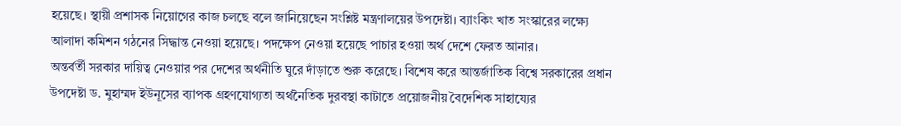হয়েছে। স্থায়ী প্রশাসক নিয়োগের কাজ চলছে বলে জানিয়েছেন সংশ্লিষ্ট মন্ত্রণালয়ের উপদেষ্টা। ব্যাংকিং খাত সংস্কারের লক্ষ্যে আলাদা কমিশন গঠনের সিদ্ধান্ত নেওয়া হয়েছে। পদক্ষেপ নেওয়া হয়েছে পাচার হওয়া অর্থ দেশে ফেরত আনার।
অন্তর্বর্তী সরকার দায়িত্ব নেওয়ার পর দেশের অর্থনীতি ঘুরে দাঁড়াতে শুরু করেছে। বিশেষ করে আন্তর্জাতিক বিশ্বে সরকারের প্রধান উপদেষ্টা ড. মুহাম্মদ ইউনূসের ব্যাপক গ্রহণযোগ্যতা অর্থনৈতিক দুরবস্থা কাটাতে প্রয়োজনীয় বৈদেশিক সাহায্যের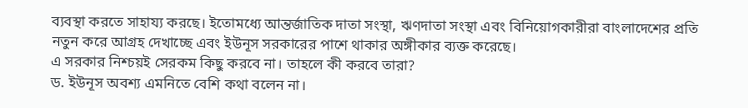ব্যবস্থা করতে সাহায্য করছে। ইতোমধ্যে আন্তর্জাতিক দাতা সংস্থা, ঋণদাতা সংস্থা এবং বিনিয়োগকারীরা বাংলাদেশের প্রতি নতুন করে আগ্রহ দেখাচ্ছে এবং ইউনূস সরকারের পাশে থাকার অঙ্গীকার ব্যক্ত করেছে।
এ সরকার নিশ্চয়ই সেরকম কিছু করবে না। তাহলে কী করবে তারা?
ড. ইউনূস অবশ্য এমনিতে বেশি কথা বলেন না।